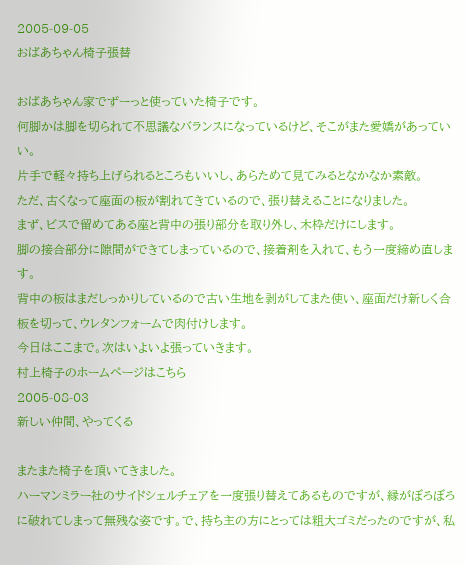2005-09-05
おばあちゃん椅子張替

おばあちゃん家でずーっと使っていた椅子です。
何脚かは脚を切られて不思議なバランスになっているけど、そこがまた愛嬌があっていい。
片手で軽々持ち上げられるところもいいし、あらためて見てみるとなかなか素敵。
ただ、古くなって座面の板が割れてきているので、張り替えることになりました。
まず、ビスで留めてある座と背中の張り部分を取り外し、木枠だけにします。
脚の接合部分に隙間ができてしまっているので、接着剤を入れて、もう一度締め直します。
背中の板はまだしっかりしているので古い生地を剥がしてまた使い、座面だけ新しく合板を切って、ウレタンフォームで肉付けします。
今日はここまで。次はいよいよ張っていきます。
村上椅子のホームページはこちら
2005-08-03
新しい仲間、やってくる

またまた椅子を頂いてきました。
ハーマンミラー社のサイドシェルチェアを一度張り替えてあるものですが、縁がぼろぼろに破れてしまって無残な姿です。で、持ち主の方にとっては粗大ゴミだったのですが、私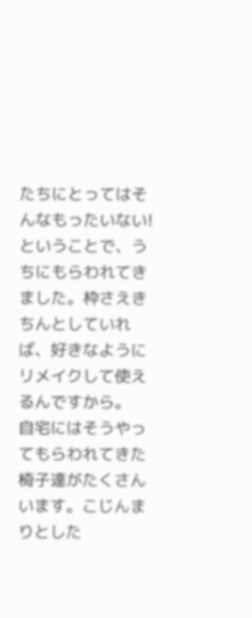たちにとってはそんなもったいない!ということで、うちにもらわれてきました。枠さえきちんとしていれば、好きなようにリメイクして使えるんですから。
自宅にはそうやってもらわれてきた椅子達がたくさんいます。こじんまりとした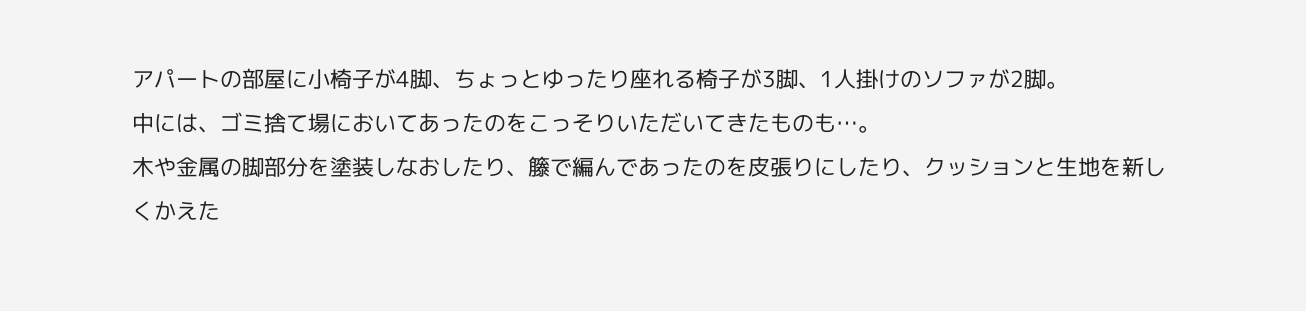アパートの部屋に小椅子が4脚、ちょっとゆったり座れる椅子が3脚、1人掛けのソファが2脚。
中には、ゴミ捨て場においてあったのをこっそりいただいてきたものも…。
木や金属の脚部分を塗装しなおしたり、籐で編んであったのを皮張りにしたり、クッションと生地を新しくかえた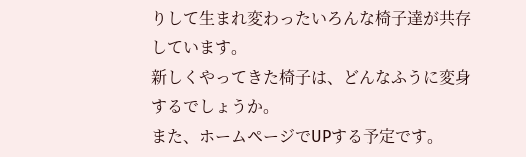りして生まれ変わったいろんな椅子達が共存しています。
新しくやってきた椅子は、どんなふうに変身するでしょうか。
また、ホームページでUPする予定です。